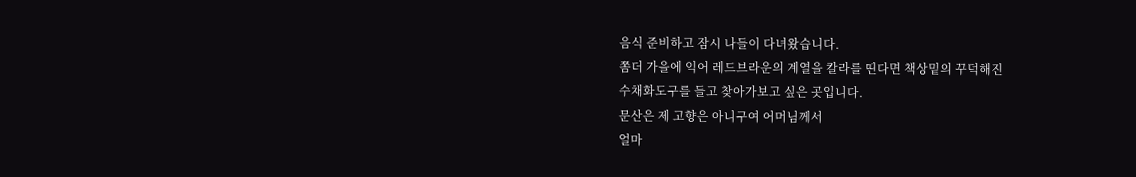음식 준비하고 잠시 나들이 다녀왔습니다.
쫌더 가을에 익어 레드브라운의 계열을 칼라를 띤다면 책상밑의 꾸덕해진
수채화도구를 들고 찾아가보고 싶은 곳입니다.
문산은 제 고향은 아니구여 어머님께서
얼마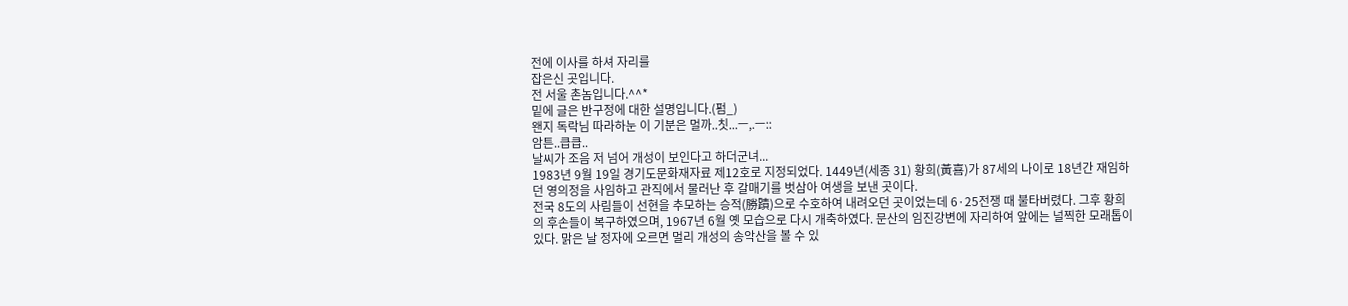전에 이사를 하셔 자리를
잡은신 곳입니다.
전 서울 촌놈입니다.^^*
밑에 글은 반구정에 대한 설명입니다.(펌_)
왠지 독락님 따라하눈 이 기분은 멀까..칫...ㅡ,.ㅡ::
암튼..큽큽..
날씨가 조음 저 넘어 개성이 보인다고 하더군녀...
1983년 9월 19일 경기도문화재자료 제12호로 지정되었다. 1449년(세종 31) 황희(黃喜)가 87세의 나이로 18년간 재임하던 영의정을 사임하고 관직에서 물러난 후 갈매기를 벗삼아 여생을 보낸 곳이다.
전국 8도의 사림들이 선현을 추모하는 승적(勝蹟)으로 수호하여 내려오던 곳이었는데 6·25전쟁 때 불타버렸다. 그후 황희의 후손들이 복구하였으며, 1967년 6월 옛 모습으로 다시 개축하였다. 문산의 임진강변에 자리하여 앞에는 널찍한 모래톱이 있다. 맑은 날 정자에 오르면 멀리 개성의 송악산을 볼 수 있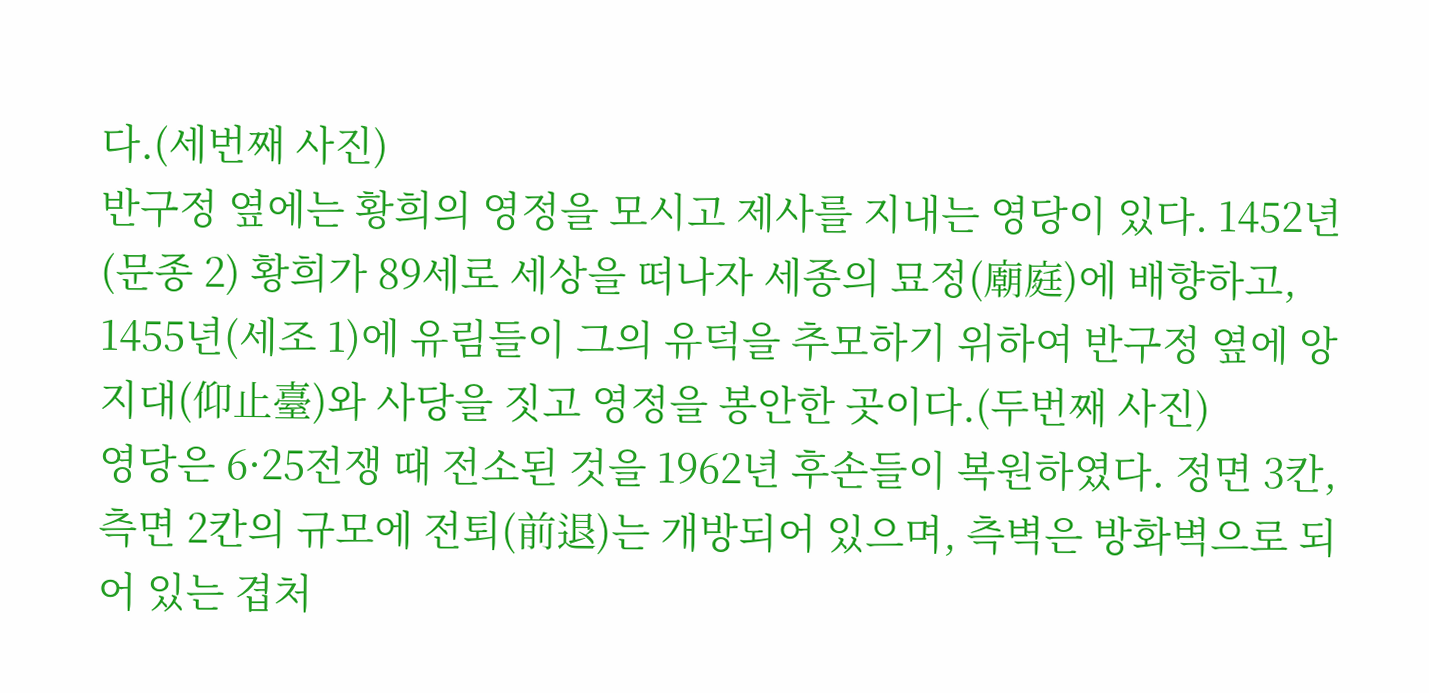다.(세번째 사진)
반구정 옆에는 황희의 영정을 모시고 제사를 지내는 영당이 있다. 1452년(문종 2) 황희가 89세로 세상을 떠나자 세종의 묘정(廟庭)에 배향하고, 1455년(세조 1)에 유림들이 그의 유덕을 추모하기 위하여 반구정 옆에 앙지대(仰止臺)와 사당을 짓고 영정을 봉안한 곳이다.(두번째 사진)
영당은 6·25전쟁 때 전소된 것을 1962년 후손들이 복원하였다. 정면 3칸, 측면 2칸의 규모에 전퇴(前退)는 개방되어 있으며, 측벽은 방화벽으로 되어 있는 겹처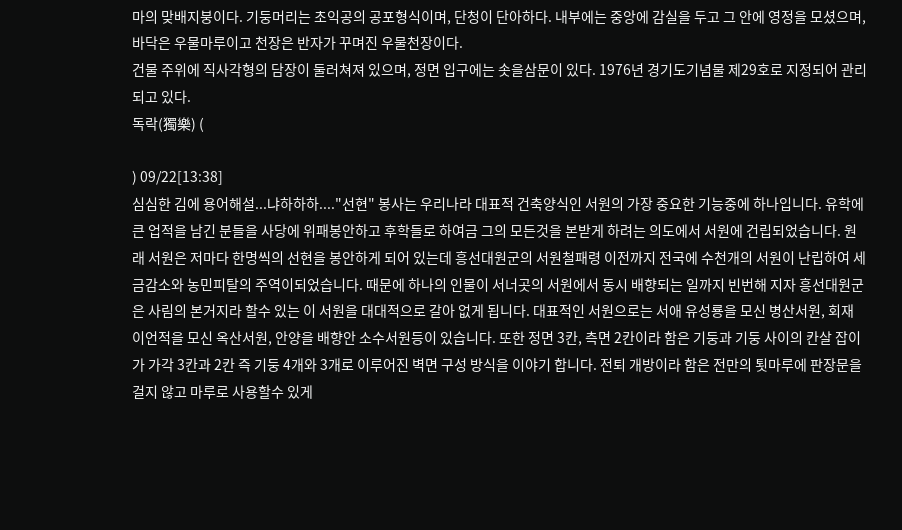마의 맞배지붕이다. 기둥머리는 초익공의 공포형식이며, 단청이 단아하다. 내부에는 중앙에 감실을 두고 그 안에 영정을 모셨으며, 바닥은 우물마루이고 천장은 반자가 꾸며진 우물천장이다.
건물 주위에 직사각형의 담장이 둘러쳐져 있으며, 정면 입구에는 솟을삼문이 있다. 1976년 경기도기념물 제29호로 지정되어 관리되고 있다.
독락(獨樂) (

) 09/22[13:38]
심심한 김에 용어해설...냐하하하...."선현" 봉사는 우리나라 대표적 건축양식인 서원의 가장 중요한 기능중에 하나입니다. 유학에 큰 업적을 남긴 분들을 사당에 위패봉안하고 후학들로 하여금 그의 모든것을 본받게 하려는 의도에서 서원에 건립되었습니다. 원래 서원은 저마다 한명씩의 선현을 봉안하게 되어 있는데 흥선대원군의 서원철패령 이전까지 전국에 수천개의 서원이 난립하여 세금감소와 농민피탈의 주역이되었습니다. 때문에 하나의 인물이 서너곳의 서원에서 동시 배향되는 일까지 빈번해 지자 흥선대원군은 사림의 본거지라 할수 있는 이 서원을 대대적으로 갈아 없게 됩니다. 대표적인 서원으로는 서애 유성룡을 모신 병산서원, 회재 이언적을 모신 옥산서원, 안양을 배향안 소수서원등이 있습니다. 또한 정면 3칸, 측면 2칸이라 함은 기둥과 기둥 사이의 칸살 잡이가 가각 3칸과 2칸 즉 기둥 4개와 3개로 이루어진 벽면 구성 방식을 이야기 합니다. 전퇴 개방이라 함은 전만의 툇마루에 판장문을 걸지 않고 마루로 사용할수 있게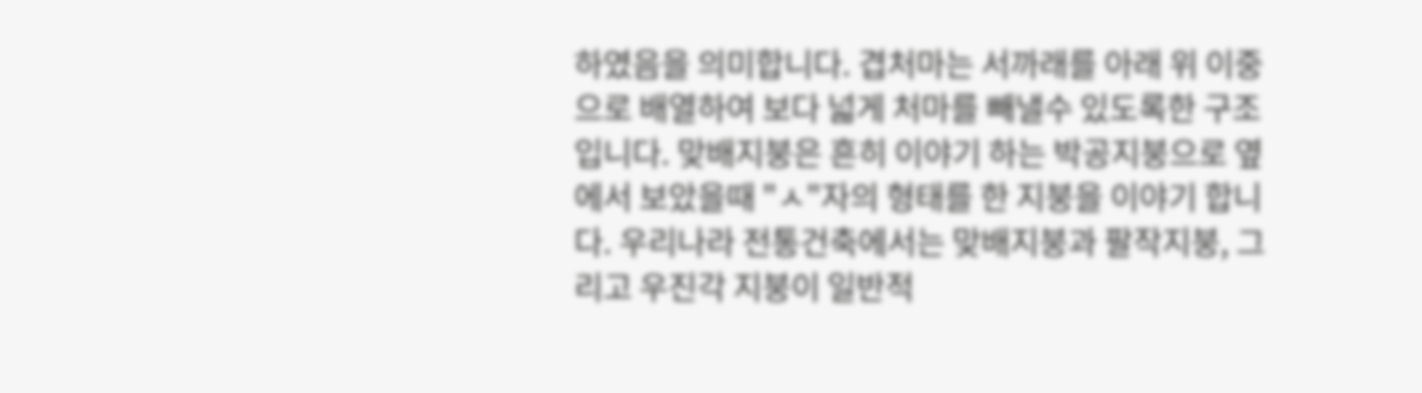하였음을 의미합니다. 겹처마는 서까래를 아래 위 이중으로 배열하여 보다 넓게 처마를 빼낼수 있도록한 구조입니다. 맞배지붕은 흔히 이야기 하는 박공지붕으로 옆에서 보았을때 "ㅅ"자의 형태를 한 지붕을 이야기 합니다. 우리나라 전통건축에서는 맞배지붕과 팔작지붕, 그리고 우진각 지붕이 일반적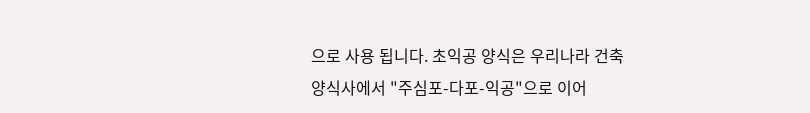으로 사용 됩니다. 초익공 양식은 우리나라 건축 양식사에서 "주심포-다포-익공"으로 이어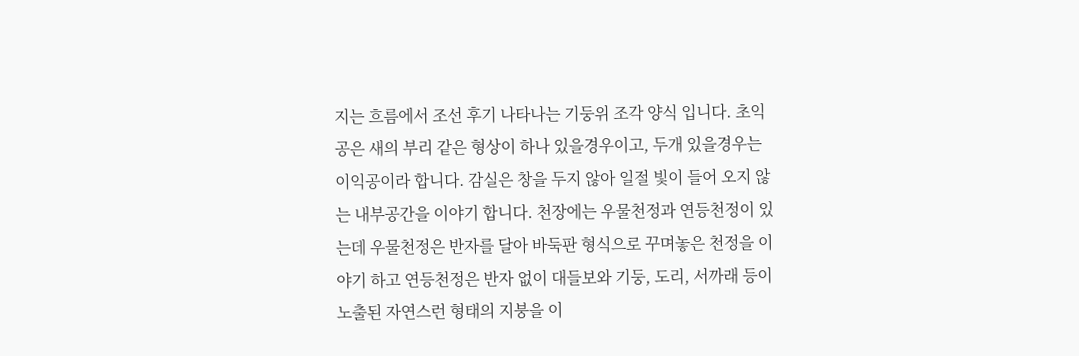지는 흐름에서 조선 후기 나타나는 기둥위 조각 양식 입니다. 초익공은 새의 부리 같은 형상이 하나 있을경우이고, 두개 있을경우는 이익공이라 합니다. 감실은 창을 두지 않아 일절 빛이 들어 오지 않는 내부공간을 이야기 합니다. 천장에는 우물천정과 연등천정이 있는데 우물천정은 반자를 달아 바둑판 형식으로 꾸며놓은 천정을 이야기 하고 연등천정은 반자 없이 대들보와 기둥, 도리, 서까래 등이 노출된 자연스런 형태의 지붕을 이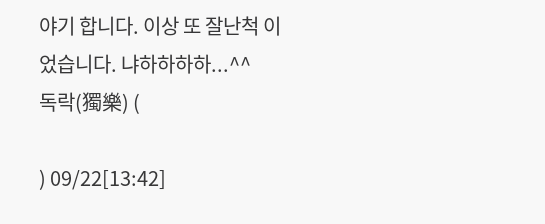야기 합니다. 이상 또 잘난척 이었습니다. 냐하하하하...^^
독락(獨樂) (

) 09/22[13:42]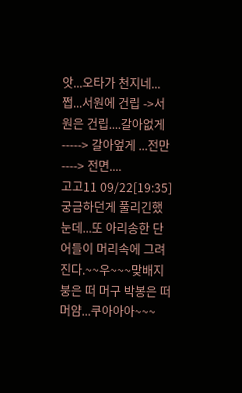앗...오타가 천지네...쩝...서원에 건립 ->서원은 건립....갈아없게 -----> 갈아엎게 ...전만 ----> 전면....
고고11 09/22[19:35]
궁금하던게 풀리긴했눈데...또 아리송한 단어들이 머리속에 그려진다.~~우~~~맞배지붕은 떠 머구 박봉은 떠 머얌...쿠아아아~~~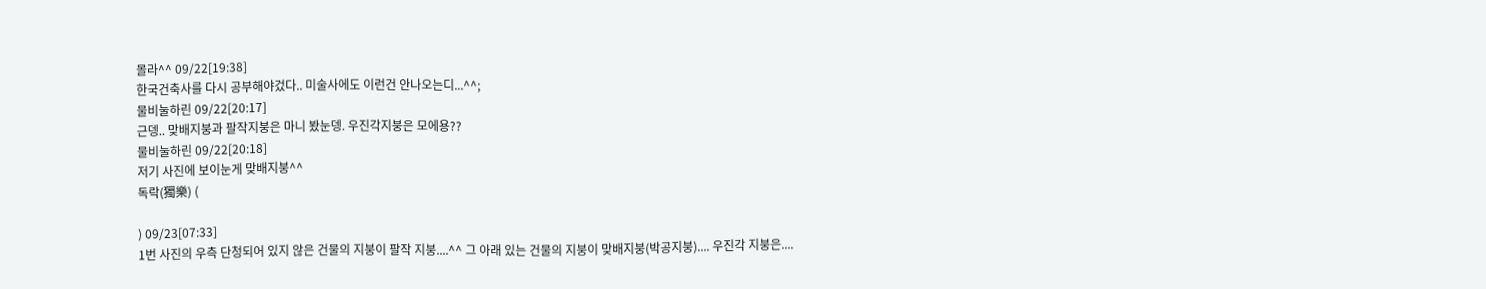몰라^^ 09/22[19:38]
한국건축사를 다시 공부해야겄다.. 미술사에도 이런건 안나오는디...^^;
물비눌하린 09/22[20:17]
근뎅.. 맞배지붕과 팔작지붕은 마니 봤눈뎅. 우진각지붕은 모에용??
물비눌하린 09/22[20:18]
저기 사진에 보이눈게 맞배지붕^^
독락(獨樂) (

) 09/23[07:33]
1번 사진의 우측 단청되어 있지 않은 건물의 지붕이 팔작 지붕....^^ 그 아래 있는 건물의 지붕이 맞배지붕(박공지붕).... 우진각 지붕은....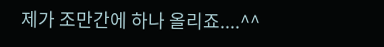제가 조만간에 하나 올리죠....^^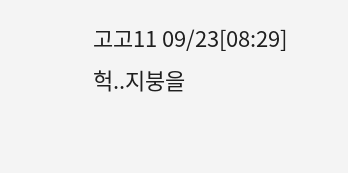고고11 09/23[08:29]
헉..지붕을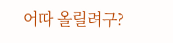어따 올릴려구?